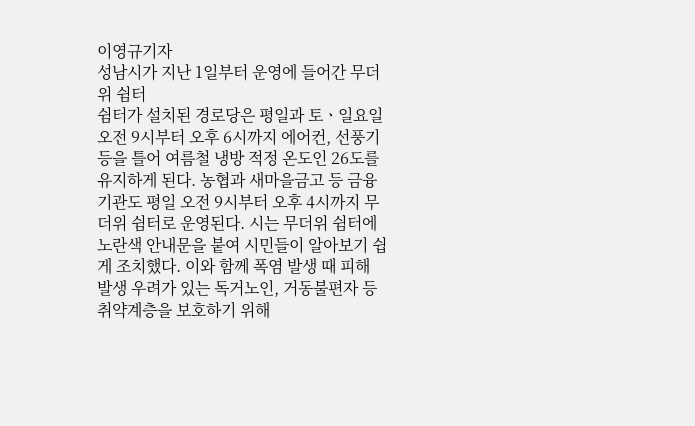이영규기자
성남시가 지난 1일부터 운영에 들어간 무더위 쉼터
쉼터가 설치된 경로당은 평일과 토ㆍ일요일 오전 9시부터 오후 6시까지 에어컨, 선풍기 등을 틀어 여름철 냉방 적정 온도인 26도를 유지하게 된다. 농협과 새마을금고 등 금융기관도 평일 오전 9시부터 오후 4시까지 무더위 쉼터로 운영된다. 시는 무더위 쉼터에 노란색 안내문을 붙여 시민들이 알아보기 쉽게 조치했다. 이와 함께 폭염 발생 때 피해 발생 우려가 있는 독거노인, 거동불편자 등 취약계층을 보호하기 위해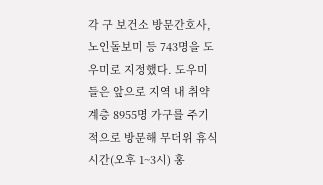각 구 보건소 방문간호사, 노인돌보미 등 743명을 도우미로 지정했다. 도우미들은 앞으로 지역 내 취약계층 8955명 가구를 주기적으로 방문해 무더위 휴식 시간(오후 1~3시) 홍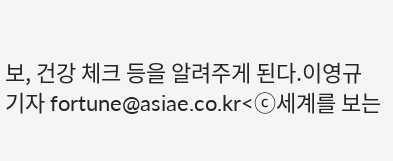보, 건강 체크 등을 알려주게 된다.이영규 기자 fortune@asiae.co.kr<ⓒ세계를 보는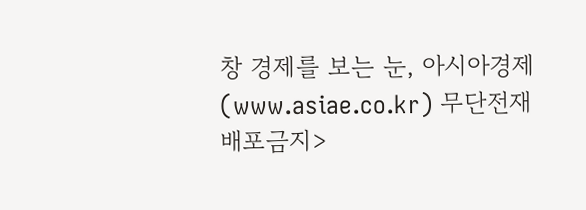창 경제를 보는 눈, 아시아경제(www.asiae.co.kr) 무단전재 배포금지>